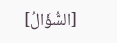[السُّؤَالُ]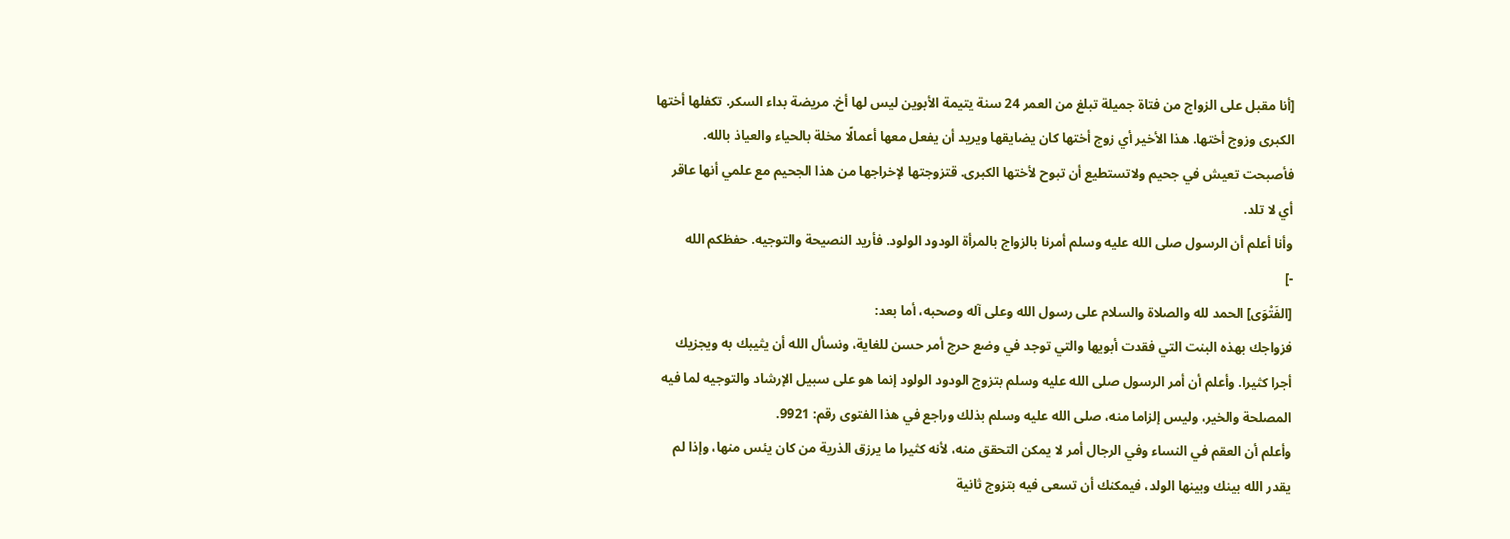[أنا مقبل على الزواج من فتاة جميلة تبلغ من العمر 24 سنة يتيمة الأبوين ليس لها أخ. مريضة بداء السكر. تكفلها أختها الكبرى وزوج أختها. هذا الأخير أي زوج أختها كان يضايقها ويريد أن يفعل معها أعمالًا مخلة بالحياء والعياذ بالله.
فأصبحت تعيش في جحيم ولاتستطيع أن تبوح لأختها الكبرى. قتزوجتها لإخراجها من هذا الجحيم مع علمي أنها عاقر أي لا تلد.
وأنا أعلم أن الرسول صلى الله عليه وسلم أمرنا بالزواج بالمرأة الودود الولود. فأريد النصيحة والتوجيه. حفظكم الله
-]
[الفَتْوَى] الحمد لله والصلاة والسلام على رسول الله وعلى آله وصحبه، أما بعد:
فزواجك بهذه البنت التي فقدت أبويها والتي توجد في وضع حرج أمر حسن للغاية، ونسأل الله أن يثيبك به ويجزيك أجرا كثيرا. وأعلم أن أمر الرسول صلى الله عليه وسلم بتزوج الودود الولود إنما هو على سبيل الإرشاد والتوجيه لما فيه المصلحة والخير، وليس إلزاما منه، صلى الله عليه وسلم بذلك وراجع في هذا الفتوى رقم: 9921.
وأعلم أن العقم في النساء وفي الرجال أمر لا يمكن التحقق منه، لأنه كثيرا ما يرزق الذرية من كان يئس منها، وإذا لم يقدر الله بينك وبينها الولد، فيمكنك أن تسعى فيه بتزوج ثانية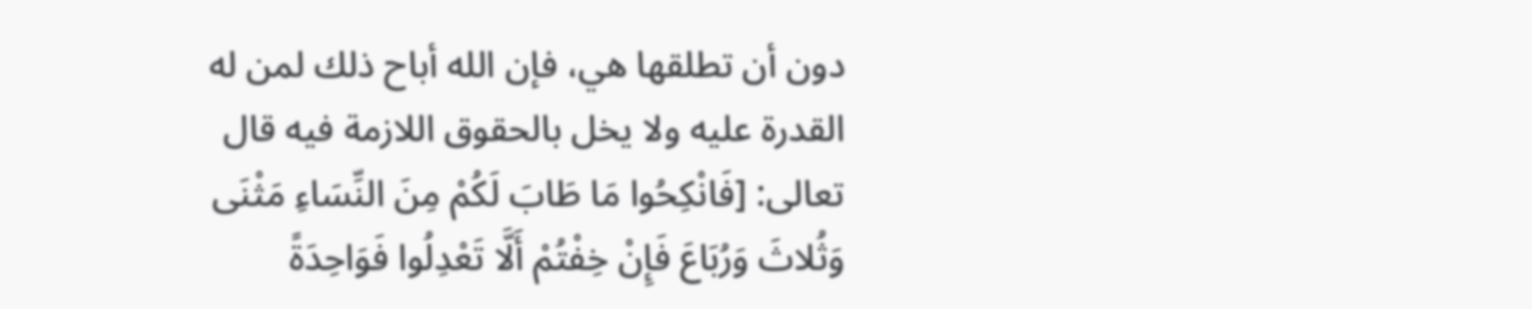دون أن تطلقها هي، فإن الله أباح ذلك لمن له القدرة عليه ولا يخل بالحقوق اللازمة فيه قال تعالى: [فَانْكِحُوا مَا طَابَ لَكُمْ مِنَ النِّسَاءِ مَثْنَى وَثُلاثَ وَرُبَاعَ فَإِنْ خِفْتُمْ أَلَّا تَعْدِلُوا فَوَاحِدَةً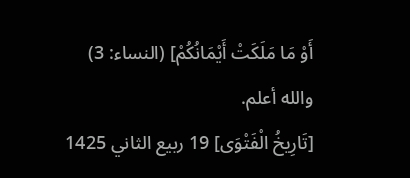أَوْ مَا مَلَكَتْ أَيْمَانُكُمْ] (النساء: 3)
والله أعلم.
[تَارِيخُ الْفَتْوَى] 19 ربيع الثاني 1425